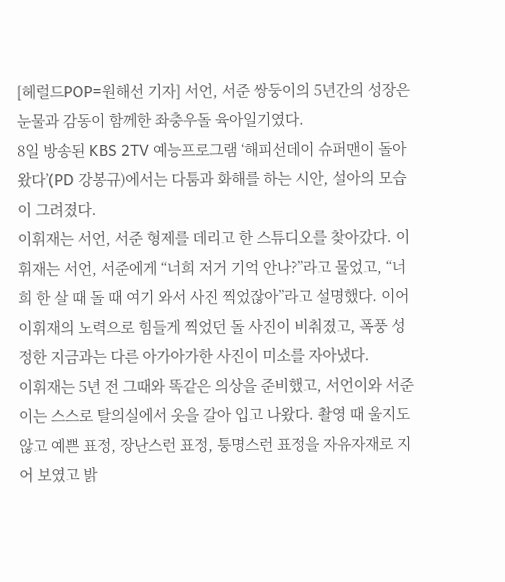[헤럴드POP=원해선 기자] 서언, 서준 쌍둥이의 5년간의 성장은 눈물과 감동이 함께한 좌충우돌 육아일기였다.
8일 방송된 KBS 2TV 예능프로그램 ‘해피선데이 슈퍼맨이 돌아왔다’(PD 강봉규)에서는 다툼과 화해를 하는 시안, 설아의 모습이 그려졌다.
이휘재는 서언, 서준 형제를 데리고 한 스튜디오를 찾아갔다. 이휘재는 서언, 서준에게 “너희 저거 기억 안나?”라고 물었고, “너희 한 살 때 돌 때 여기 와서 사진 찍었잖아”라고 설명했다. 이어 이휘재의 노력으로 힘들게 찍었던 돌 사진이 비춰졌고, 폭풍 성정한 지금과는 다른 아가아가한 사진이 미소를 자아냈다.
이휘재는 5년 전 그때와 똑같은 의상을 준비했고, 서언이와 서준이는 스스로 탈의실에서 옷을 갈아 입고 나왔다. 촬영 때 울지도 않고 예쁜 표정, 장난스런 표정, 퉁명스런 표정을 자유자재로 지어 보였고 밝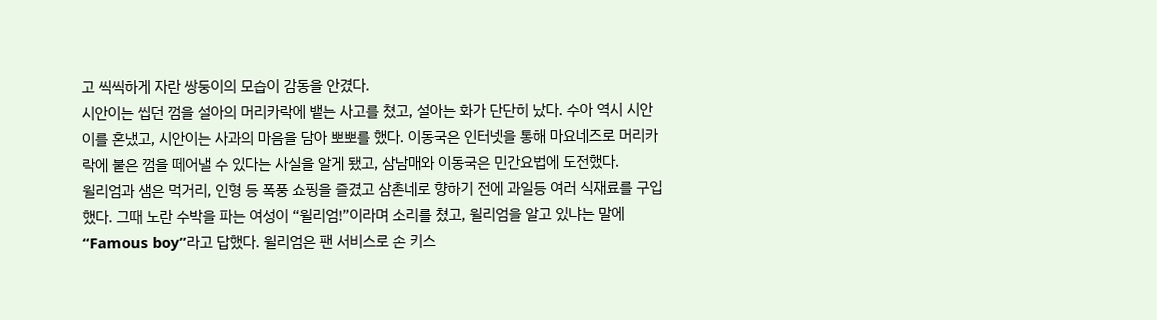고 씩씩하게 자란 쌍둥이의 모습이 감동을 안겼다.
시안이는 씹던 껌을 설아의 머리카락에 뱉는 사고를 쳤고, 설아는 화가 단단히 났다. 수아 역시 시안이를 혼냈고, 시안이는 사과의 마음을 담아 뽀뽀를 했다. 이동국은 인터넷을 통해 마요네즈로 머리카락에 붙은 껌을 떼어낼 수 있다는 사실을 알게 됐고, 삼남매와 이동국은 민간요법에 도전했다.
윌리엄과 샘은 먹거리, 인형 등 폭풍 쇼핑을 즐겼고 삼촌네로 향하기 전에 과일등 여러 식재료를 구입했다. 그때 노란 수박을 파는 여성이 “윌리엄!”이라며 소리를 쳤고, 윌리엄을 알고 있냐는 말에 “Famous boy”라고 답했다. 윌리엄은 팬 서비스로 손 키스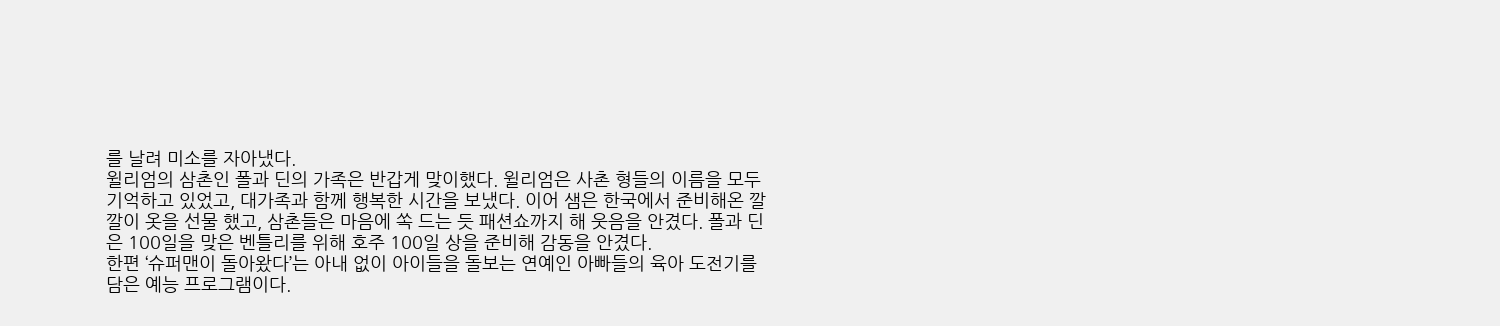를 날려 미소를 자아냈다.
윌리엄의 삼촌인 폴과 딘의 가족은 반갑게 맞이했다. 윌리엄은 사촌 형들의 이름을 모두 기억하고 있었고, 대가족과 함께 행복한 시간을 보냈다. 이어 샘은 한국에서 준비해온 깔깔이 옷을 선물 했고, 삼촌들은 마음에 쏙 드는 듯 패션쇼까지 해 웃음을 안겼다. 폴과 딘은 100일을 맞은 벤틀리를 위해 호주 100일 상을 준비해 감동을 안겼다.
한편 ‘슈퍼맨이 돌아왔다’는 아내 없이 아이들을 돌보는 연예인 아빠들의 육아 도전기를 담은 예능 프로그램이다.